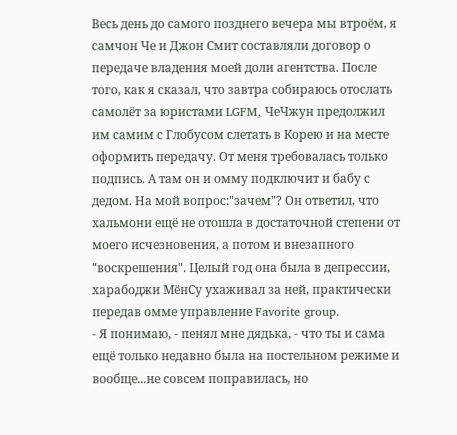Весь день до самого позднего вечера мы втроём, я самчон Че и Джон Смит составляли договор о передаче владения моей доли агентства. После того, как я сказал, что завтра собираюсь отослать самолёт за юристами LGFM, ЧеЧжун предолжил им самим с Глобусом слетать в Корею и на месте оформить передачу. От меня требовалась только подпись. А там он и омму подключит и бабу с дедом. На мой вопрос:"зачем"? Он ответил, что хальмони ещё не отошла в достаточной степени от моего исчезновения, а потом и внезапного "воскрешения". Целый год она была в депрессии, харабоджи МёнСу ухаживал за ней, практически передав омме управление Favorite group.
- Я понимаю, - пенял мне дядька, - что ты и сама ещё только недавно была на постельном режиме и вообще...не совсем поправилась, но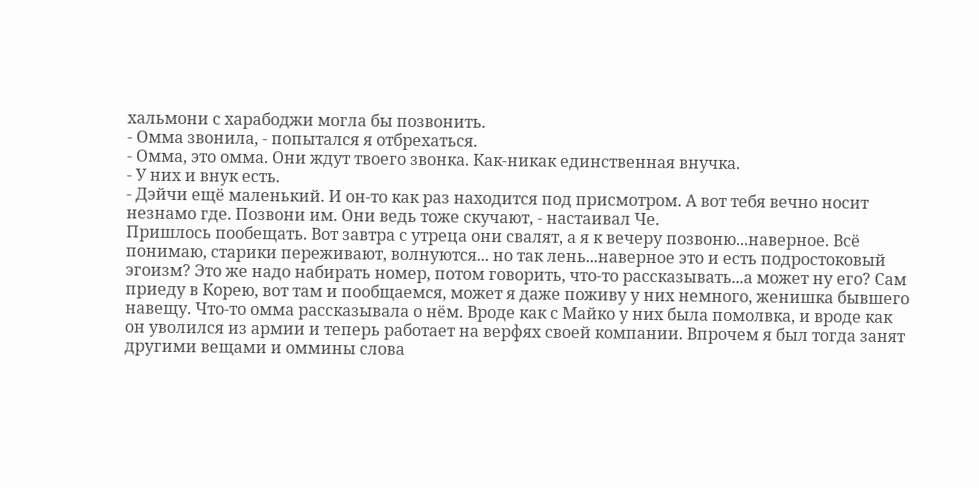хальмони с харабоджи могла бы позвонить.
- Омма звонила, - попытался я отбрехаться.
- Омма, это омма. Они ждут твоего звонка. Как-никак единственная внучка.
- У них и внук есть.
- Дэйчи ещё маленький. И он-то как раз находится под присмотром. А вот тебя вечно носит незнамо где. Позвони им. Они ведь тоже скучают, - настаивал Че.
Пришлось пообещать. Вот завтра с утреца они свалят, а я к вечеру позвоню...наверное. Всё понимаю, старики переживают, волнуются... но так лень...наверное это и есть подростоковый эгоизм? Это же надо набирать номер, потом говорить, что-то рассказывать...а может ну его? Сам приеду в Корею, вот там и пообщаемся, может я даже поживу у них немного, женишка бывшего навещу. Что-то омма рассказывала о нём. Вроде как с Майко у них была помолвка, и вроде как он уволился из армии и теперь работает на верфях своей компании. Впрочем я был тогда занят другими вещами и оммины слова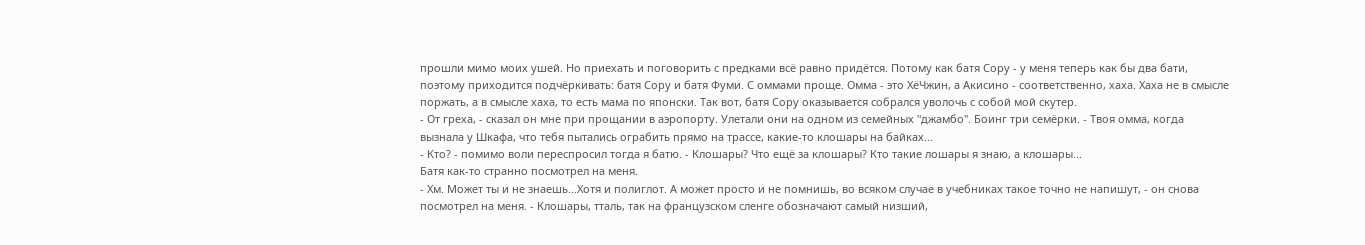прошли мимо моих ушей. Но приехать и поговорить с предками всё равно придётся. Потому как батя Сору - у меня теперь как бы два бати, поэтому приходится подчёркивать: батя Сору и батя Фуми. С оммами проще. Омма - это ХёЧжин, а Акисино - соответственно, хаха. Хаха не в смысле поржать, а в смысле хаха, то есть мама по японски. Так вот, батя Сору оказывается собрался уволочь с собой мой скутер.
- От греха, - сказал он мне при прощании в аэропорту. Улетали они на одном из семейных "джамбо". Боинг три семёрки. - Твоя омма, когда вызнала у Шкафа, что тебя пытались ограбить прямо на трассе, какие-то клошары на байках...
- Кто? - помимо воли переспросил тогда я батю. - Клошары? Что ещё за клошары? Кто такие лошары я знаю, а клошары...
Батя как-то странно посмотрел на меня.
- Хм. Может ты и не знаешь...Хотя и полиглот. А может просто и не помнишь, во всяком случае в учебниках такое точно не напишут, - он снова посмотрел на меня. - Клошары, тталь, так на французском сленге обозначают самый низший,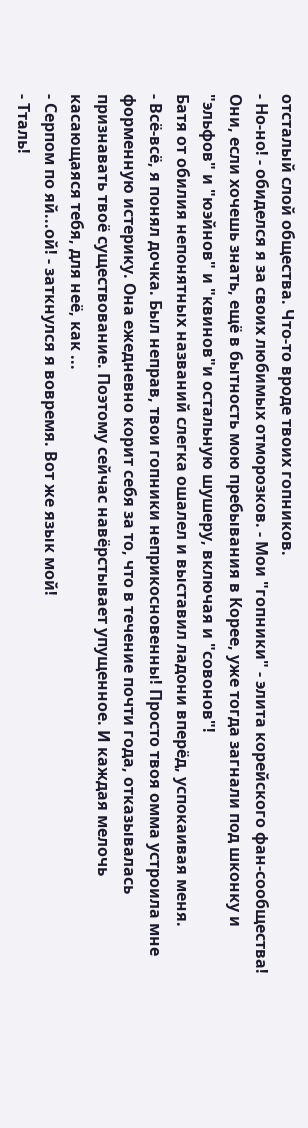отсталый слой общества. Что-то вроде твоих гопников.
- Но-но! - обиделся я за своих любимых отморозков. - Мои "гопники" - элита корейского фан-сообщества! Они, если хочешь знать, ещё в бытность мою пребывания в Корее, уже тогда загнали под шконку и "эльфов" и "юэйнов" и "квинов"и остальную шушеру, включая и "совонов"!
Батя от обилия непонятных названий слегка ошалел и выставил ладони вперёд, успокаивая меня.
- Всё-всё, я понял дочка. Был неправ, твои гопники неприкосновенны! Просто твоя омма устроила мне форменную истерику. Она ежедневно корит себя за то, что в течение почти года, отказывалась признавать твоё существование. Поэтому сейчас навёрстывает упущенное. И каждая мелочь касающаяся тебя, для неё, как ...
- Серпом по яй...ой! - заткнулся я вовремя. Вот же язык мой!
- Тталь!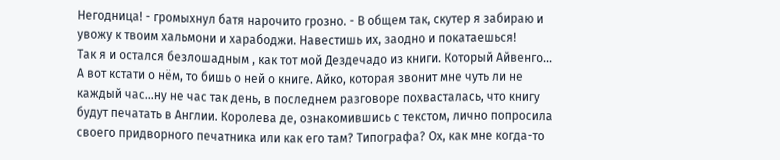Негодница! - громыхнул батя нарочито грозно. - В общем так, скутер я забираю и увожу к твоим хальмони и харабоджи. Навестишь их, заодно и покатаешься!
Так я и остался безлошадным , как тот мой Дездечадо из книги. Который Айвенго... А вот кстати о нём, то бишь о ней о книге. Айко, которая звонит мне чуть ли не каждый час...ну не час так день, в последнем разговоре похвасталась, что книгу будут печатать в Англии. Королева де, ознакомившись с текстом, лично попросила своего придворного печатника или как его там? Типографа? Ох, как мне когда-то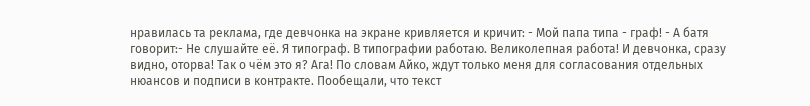нравилась та реклама, где девчонка на экране кривляется и кричит: - Мой папа типа - граф! - А батя говорит:- Не слушайте её. Я типограф. В типографии работаю. Великолепная работа! И девчонка, сразу видно, оторва! Так о чём это я? Ага! По словам Айко, ждут только меня для согласования отдельных нюансов и подписи в контракте. Пообещали, что текст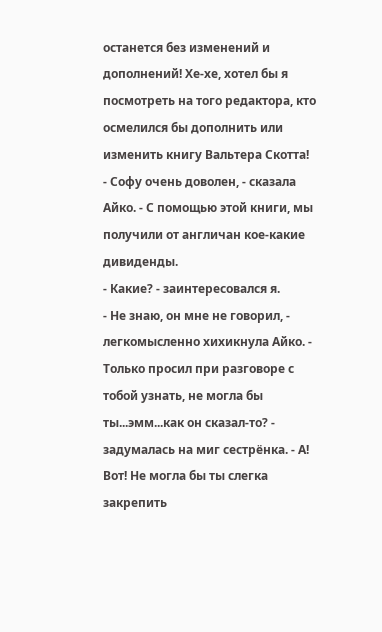останется без изменений и дополнений! Хе-хе, хотел бы я посмотреть на того редактора, кто осмелился бы дополнить или изменить книгу Вальтера Скотта!
- Софу очень доволен, - сказала Айко. - С помощью этой книги, мы получили от англичан кое-какие дивиденды.
- Какие? - заинтересовался я.
- Не знаю, он мне не говорил, - легкомысленно хихикнула Айко. - Только просил при разговоре с тобой узнать, не могла бы ты...эмм...как он сказал-то? - задумалась на миг сестрёнка. - А! Вот! Не могла бы ты слегка закрепить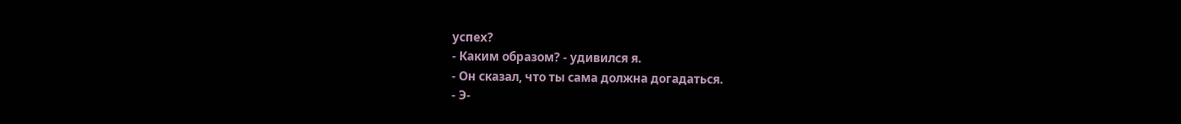успех?
- Каким образом? - удивился я.
- Он сказал, что ты сама должна догадаться.
- Э-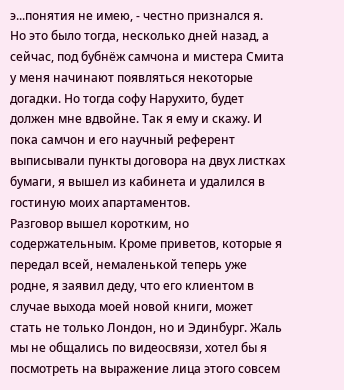э...понятия не имею, - честно признался я.
Но это было тогда, несколько дней назад, а сейчас, под бубнёж самчона и мистера Смита у меня начинают появляться некоторые догадки. Но тогда софу Нарухито, будет должен мне вдвойне. Так я ему и скажу. И пока самчон и его научный референт выписывали пункты договора на двух листках бумаги, я вышел из кабинета и удалился в гостиную моих апартаментов.
Разговор вышел коротким, но содержательным. Кроме приветов, которые я передал всей, немаленькой теперь уже родне, я заявил деду, что его клиентом в случае выхода моей новой книги, может стать не только Лондон, но и Эдинбург. Жаль мы не общались по видеосвязи, хотел бы я посмотреть на выражение лица этого совсем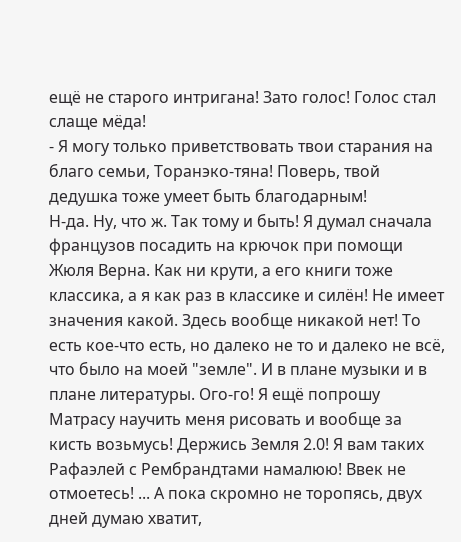ещё не старого интригана! Зато голос! Голос стал слаще мёда!
- Я могу только приветствовать твои старания на благо семьи, Торанэко-тяна! Поверь, твой дедушка тоже умеет быть благодарным!
Н-да. Ну, что ж. Так тому и быть! Я думал сначала французов посадить на крючок при помощи Жюля Верна. Как ни крути, а его книги тоже классика, а я как раз в классике и силён! Не имеет значения какой. Здесь вообще никакой нет! То есть кое-что есть, но далеко не то и далеко не всё, что было на моей "земле". И в плане музыки и в плане литературы. Ого-го! Я ещё попрошу Матрасу научить меня рисовать и вообще за кисть возьмусь! Держись Земля 2.0! Я вам таких Рафаэлей с Рембрандтами намалюю! Ввек не отмоетесь! ... А пока скромно не торопясь, двух дней думаю хватит,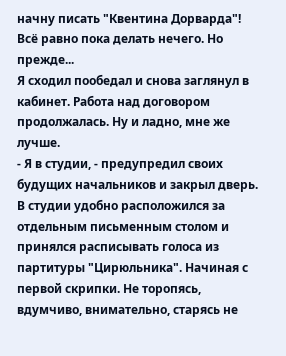начну писать "Квентина Дорварда"! Всё равно пока делать нечего. Но прежде...
Я сходил пообедал и снова заглянул в кабинет. Работа над договором продолжалась. Ну и ладно, мне же лучше.
- Я в студии, - предупредил своих будущих начальников и закрыл дверь.
В студии удобно расположился за отдельным письменным столом и принялся расписывать голоса из партитуры "Цирюльника". Начиная с первой скрипки. Не торопясь, вдумчиво, внимательно, старясь не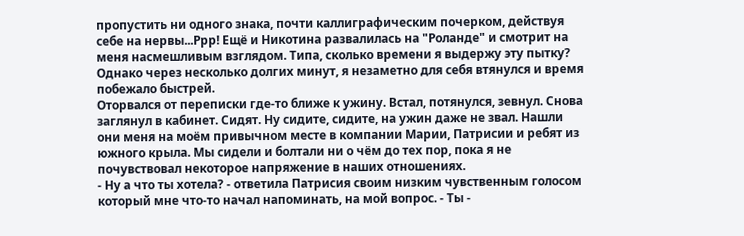пропустить ни одного знака, почти каллиграфическим почерком, действуя себе на нервы...Ррр! Ещё и Никотина развалилась на "Роланде" и смотрит на меня насмешливым взглядом. Типа, сколько времени я выдержу эту пытку? Однако через несколько долгих минут, я незаметно для себя втянулся и время побежало быстрей.
Оторвался от переписки где-то ближе к ужину. Встал, потянулся, зевнул. Снова заглянул в кабинет. Сидят. Ну сидите, сидите, на ужин даже не звал. Нашли они меня на моём привычном месте в компании Марии, Патрисии и ребят из южного крыла. Мы сидели и болтали ни о чём до тех пор, пока я не почувствовал некоторое напряжение в наших отношениях.
- Ну а что ты хотела? - ответила Патрисия своим низким чувственным голосом который мне что-то начал напоминать, на мой вопрос. - Ты -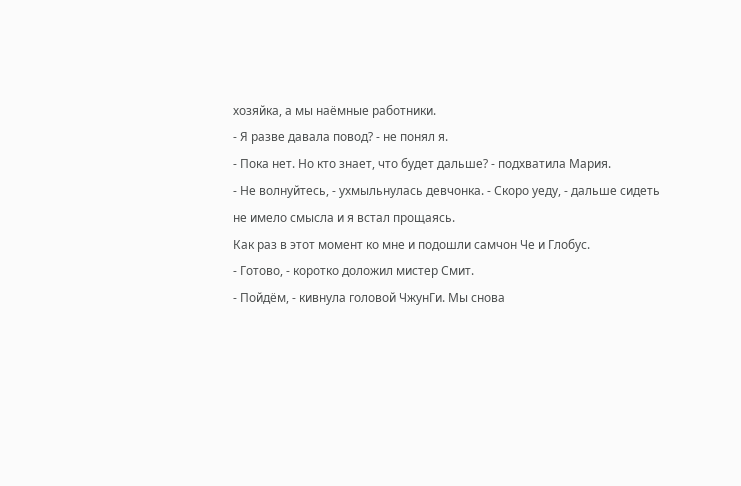хозяйка, а мы наёмные работники.
- Я разве давала повод? - не понял я.
- Пока нет. Но кто знает, что будет дальше? - подхватила Мария.
- Не волнуйтесь, - ухмыльнулась девчонка. - Скоро уеду, - дальше сидеть не имело смысла и я встал прощаясь.
Как раз в этот момент ко мне и подошли самчон Че и Глобус.
- Готово, - коротко доложил мистер Смит.
- Пойдём, - кивнула головой ЧжунГи. Мы снова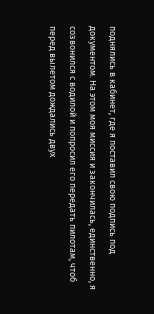поднялись в кабинет, где я поставил свою подпись под документом. На этом моя миссия и закончилась, единственно, я созвонился с водилой и попросил его передать пилотам, чтоб перед вылетом дождались двух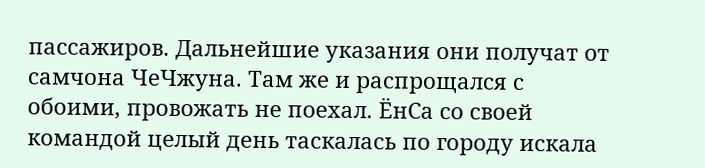пассажиров. Дальнейшие указания они получат от самчона ЧеЧжуна. Там же и распрощался с обоими, провожать не поехал. ЁнСа со своей командой целый день таскалась по городу искала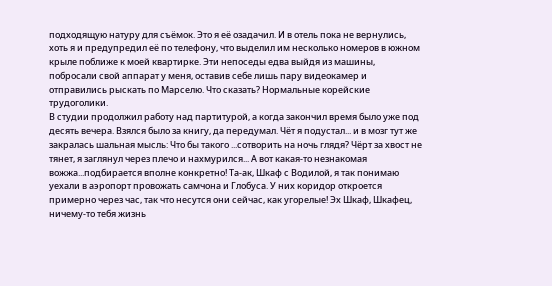подходящую натуру для съёмок. Это я её озадачил. И в отель пока не вернулись, хоть я и предупредил её по телефону, что выделил им несколько номеров в южном крыле поближе к моей квартирке. Эти непоседы едва выйдя из машины, побросали свой аппарат у меня, оставив себе лишь пару видеокамер и отправились рыскать по Марселю. Что сказать? Нормальные корейские трудоголики.
В студии продолжил работу над партитурой, а когда закончил время было уже под десять вечера. Взялся было за книгу, да передумал. Чёт я подустал... и в мозг тут же закралась шальная мысль: Что бы такого ...сотворить на ночь глядя? Чёрт за хвост не тянет, я заглянул через плечо и нахмурился... А вот какая-то незнакомая вожжа...подбирается вполне конкретно! Та-ак, Шкаф с Водилой, я так понимаю уехали в аэропорт провожать самчона и Глобуса. У них коридор откроется примерно через час, так что несутся они сейчас, как угорелые! Эх Шкаф, Шкафец, ничему-то тебя жизнь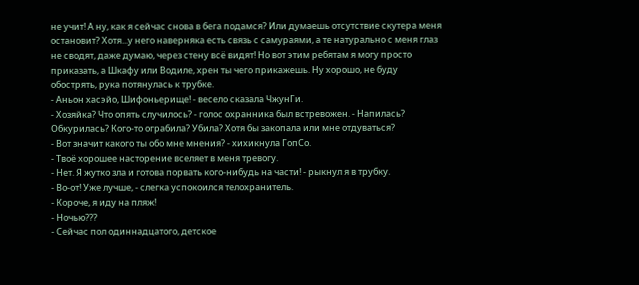не учит! А ну, как я сейчас снова в бега подамся? Или думаешь отсутствие скутера меня остановит? Хотя...у него наверняка есть связь с самураями, а те натурально с меня глаз не сводят, даже думаю, через стену всё видят! Но вот этим ребятам я могу просто приказать, а Шкафу или Водиле, хрен ты чего прикажешь. Ну хорошо, не буду обострять, рука потянулась к трубке.
- Аньон хасэйо, Шифоньерище! - весело сказала ЧжунГи.
- Хозяйка? Что опять случилось? - голос охранника был встревожен. - Напилась? Обкурилась? Кого-то ограбила? Убила? Хотя бы закопала или мне отдуваться?
- Вот значит какого ты обо мне мнения? - хихикнула ГопСо.
- Твоё хорошее насторение вселяет в меня тревогу.
- Нет. Я жутко зла и готова порвать кого-нибудь на части! - рыкнул я в трубку.
- Во-от! Уже лучше, - слегка успокоился телохранитель.
- Короче, я иду на пляж!
- Ночью???
- Сейчас пол одиннадцатого, детское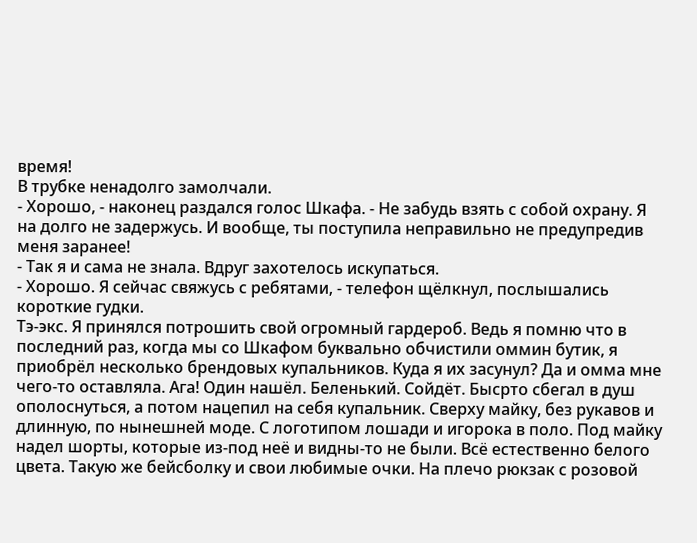время!
В трубке ненадолго замолчали.
- Хорошо, - наконец раздался голос Шкафа. - Не забудь взять с собой охрану. Я на долго не задержусь. И вообще, ты поступила неправильно не предупредив меня заранее!
- Так я и сама не знала. Вдруг захотелось искупаться.
- Хорошо. Я сейчас свяжусь с ребятами, - телефон щёлкнул, послышались короткие гудки.
Тэ-экс. Я принялся потрошить свой огромный гардероб. Ведь я помню что в последний раз, когда мы со Шкафом буквально обчистили оммин бутик, я приобрёл несколько брендовых купальников. Куда я их засунул? Да и омма мне чего-то оставляла. Ага! Один нашёл. Беленький. Сойдёт. Бысрто сбегал в душ ополоснуться, а потом нацепил на себя купальник. Сверху майку, без рукавов и длинную, по нынешней моде. С логотипом лошади и игорока в поло. Под майку надел шорты, которые из-под неё и видны-то не были. Всё естественно белого цвета. Такую же бейсболку и свои любимые очки. На плечо рюкзак с розовой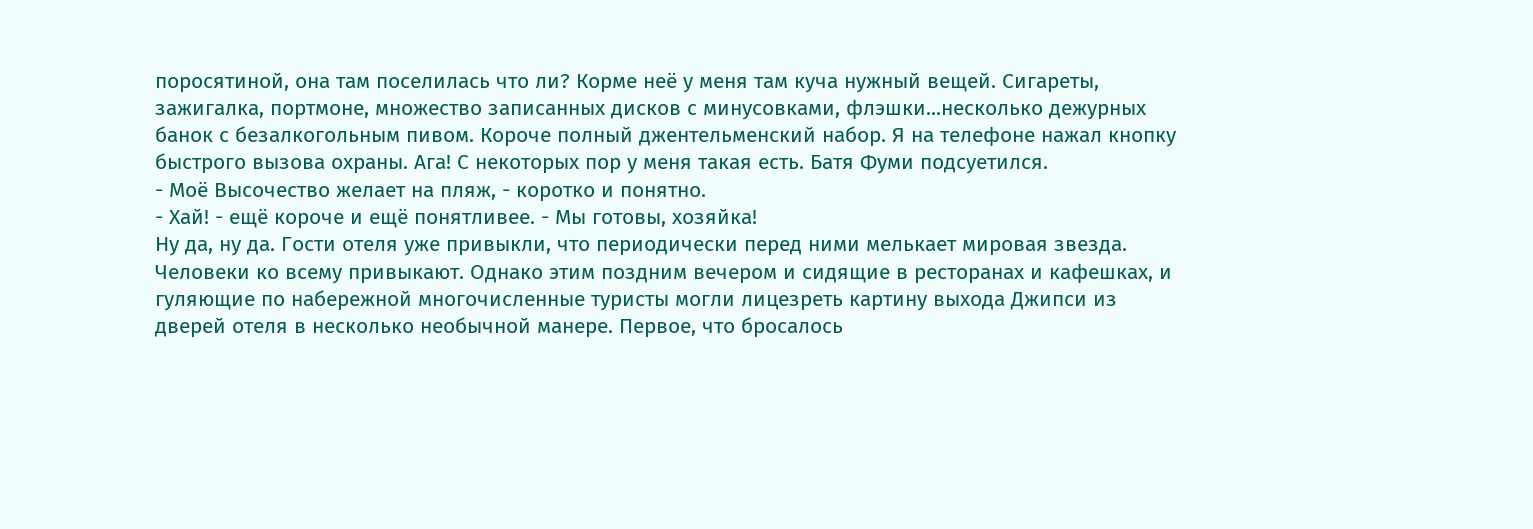поросятиной, она там поселилась что ли? Корме неё у меня там куча нужный вещей. Сигареты, зажигалка, портмоне, множество записанных дисков с минусовками, флэшки...несколько дежурных банок с безалкогольным пивом. Короче полный джентельменский набор. Я на телефоне нажал кнопку быстрого вызова охраны. Ага! С некоторых пор у меня такая есть. Батя Фуми подсуетился.
- Моё Высочество желает на пляж, - коротко и понятно.
- Хай! - ещё короче и ещё понятливее. - Мы готовы, хозяйка!
Ну да, ну да. Гости отеля уже привыкли, что периодически перед ними мелькает мировая звезда. Человеки ко всему привыкают. Однако этим поздним вечером и сидящие в ресторанах и кафешках, и гуляющие по набережной многочисленные туристы могли лицезреть картину выхода Джипси из дверей отеля в несколько необычной манере. Первое, что бросалось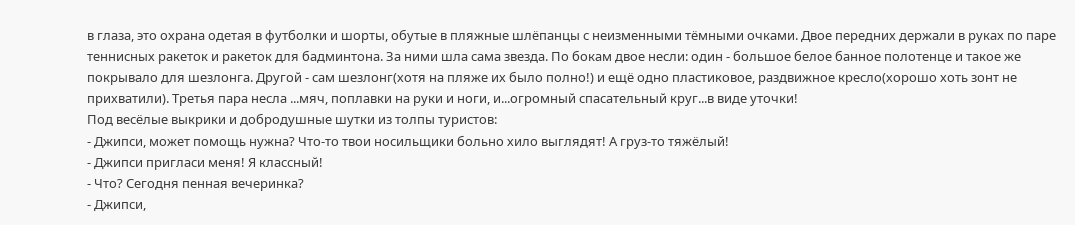в глаза, это охрана одетая в футболки и шорты, обутые в пляжные шлёпанцы с неизменными тёмными очками. Двое передних держали в руках по паре теннисных ракеток и ракеток для бадминтона. За ними шла сама звезда. По бокам двое несли: один - большое белое банное полотенце и такое же покрывало для шезлонга. Другой - сам шезлонг(хотя на пляже их было полно!) и ещё одно пластиковое, раздвижное кресло(хорошо хоть зонт не прихватили). Третья пара несла ...мяч, поплавки на руки и ноги, и...огромный спасательный круг...в виде уточки!
Под весёлые выкрики и добродушные шутки из толпы туристов:
- Джипси, может помощь нужна? Что-то твои носильщики больно хило выглядят! А груз-то тяжёлый!
- Джипси пригласи меня! Я классный!
- Что? Сегодня пенная вечеринка?
- Джипси,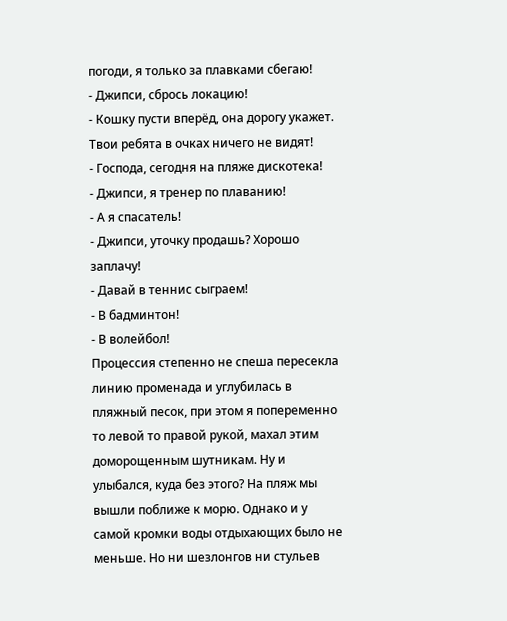погоди, я только за плавками сбегаю!
- Джипси, сбрось локацию!
- Кошку пусти вперёд, она дорогу укажет. Твои ребята в очках ничего не видят!
- Господа, сегодня на пляже дискотека!
- Джипси, я тренер по плаванию!
- А я спасатель!
- Джипси, уточку продашь? Хорошо заплачу!
- Давай в теннис сыграем!
- В бадминтон!
- В волейбол!
Процессия степенно не спеша пересекла линию променада и углубилась в пляжный песок, при этом я попеременно то левой то правой рукой, махал этим доморощенным шутникам. Ну и улыбался, куда без этого? На пляж мы вышли поближе к морю. Однако и у самой кромки воды отдыхающих было не меньше. Но ни шезлонгов ни стульев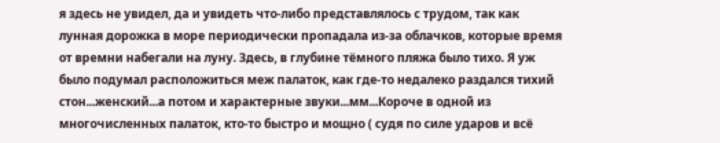я здесь не увидел, да и увидеть что-либо представлялось с трудом, так как лунная дорожка в море периодически пропадала из-за облачков, которые время от времни набегали на луну. Здесь, в глубине тёмного пляжа было тихо. Я уж было подумал расположиться меж палаток, как где-то недалеко раздался тихий стон...женский...а потом и характерные звуки...мм...Короче в одной из многочисленных палаток, кто-то быстро и мощно ( судя по силе ударов и всё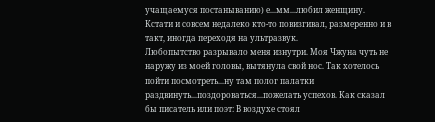учащаемуся постаныванию) е...мм...любил женщину. Кстати и совсем недалеко кто-то повизгивал, размеренно и в такт, иногда переходя на ультразвук.
Любопытство разрывало меня изнутри. Моя Чжуна чуть не наружу из моей головы, вытянула свой нос. Так хотелось пойти посмотреть...ну там полог палатки раздвинуть...поздороваться...пожелать успехов. Как сказал бы писатель или поэт: В воздухе стоял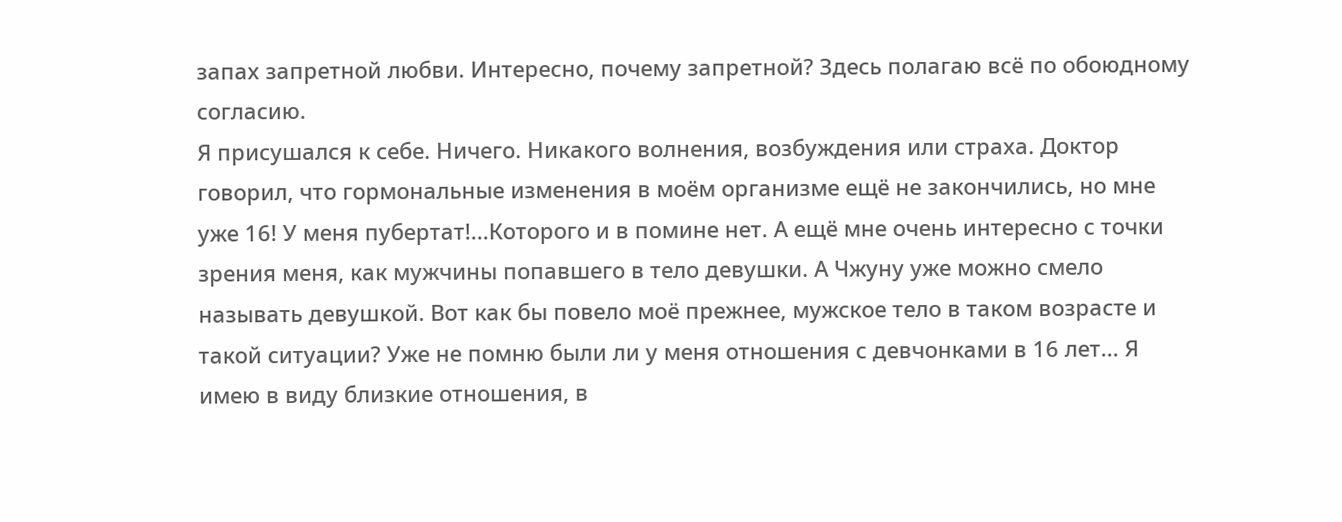запах запретной любви. Интересно, почему запретной? Здесь полагаю всё по обоюдному согласию.
Я присушался к себе. Ничего. Никакого волнения, возбуждения или страха. Доктор говорил, что гормональные изменения в моём организме ещё не закончились, но мне уже 16! У меня пубертат!...Которого и в помине нет. А ещё мне очень интересно с точки зрения меня, как мужчины попавшего в тело девушки. А Чжуну уже можно смело называть девушкой. Вот как бы повело моё прежнее, мужское тело в таком возрасте и такой ситуации? Уже не помню были ли у меня отношения с девчонками в 16 лет... Я имею в виду близкие отношения, в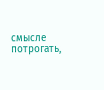смысле потрогать,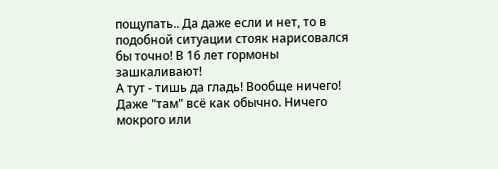пощупать.. Да даже если и нет, то в подобной ситуации стояк нарисовался бы точно! В 16 лет гормоны зашкаливают!
А тут - тишь да гладь! Вообще ничего! Даже "там" всё как обычно. Ничего мокрого или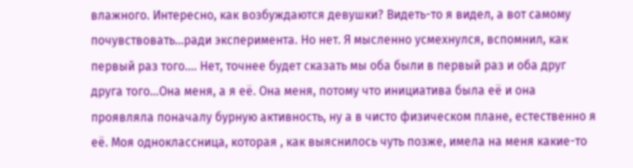влажного. Интересно, как возбуждаются девушки? Видеть-то я видел, а вот самому почувствовать...ради эксперимента. Но нет. Я мысленно усмехнулся, вспомнил, как первый раз того.... Нет, точнее будет сказать мы оба были в первый раз и оба друг друга того...Она меня, а я её. Она меня, потому что инициатива была её и она проявляла поначалу бурную активность, ну а в чисто физическом плане, естественно я её. Моя одноклассница, которая , как выяснилось чуть позже, имела на меня какие-то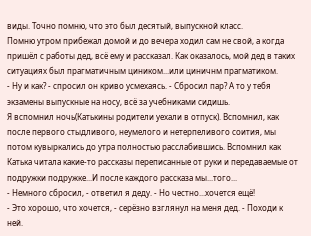виды. Точно помню, что это был десятый, выпускной класс.
Помню утром прибежал домой и до вечера ходил сам не свой, а когда пришёл с работы дед, всё ему и рассказал. Как оказалось, мой дед в таких ситуациях был прагматичным циником...или циничнм прагматиком.
- Ну и как? - спросил он криво усмехаясь. - Сбросил пар? А то у тебя экзамены выпускные на носу, всё за учебниками сидишь.
Я вспомнил ночь(Катькины родители уехали в отпуск). Вспомнил, как после первого стыдливого, неумелого и нетерпеливого соития, мы потом кувыркались до утра полностью расслабившись. Вспомнил как Катька читала какие-то рассказы переписанные от руки и передаваемые от подружки подружке...И после каждого рассказа мы...того...
- Немного сбросил, - ответил я деду. - Но честно...хочется ещё!
- Это хорошо, что хочется, - серёзно взглянул на меня дед. - Походи к ней.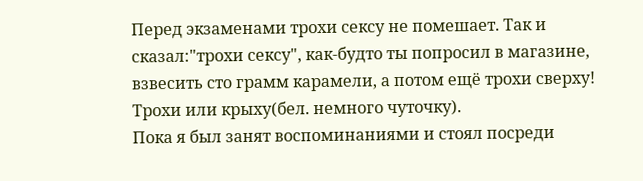Перед экзаменами трохи сексу не помешает. Так и сказал:"трохи сексу", как-будто ты попросил в магазине, взвесить сто грамм карамели, а потом ещё трохи сверху! Трохи или крыху(бел. немного чуточку).
Пока я был занят воспоминаниями и стоял посреди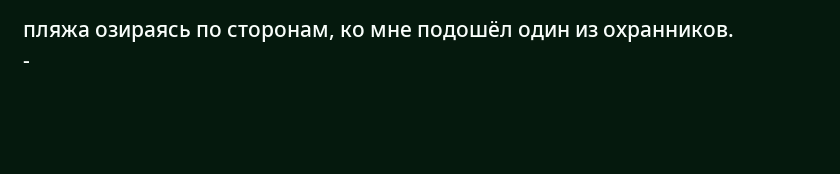пляжа озираясь по сторонам, ко мне подошёл один из охранников.
-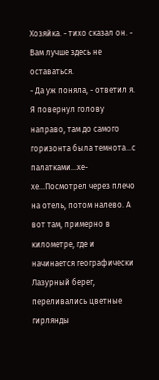Хозяйка. - тихо сказал он. - Вам лучше здесь не оставаться.
- Да уж поняла, - ответил я.
Я повернул голову направо, там до самого горизонта была темнота...с палатками...хе-хе...Посмотрел через плечо на отель, потом налево. А вот там, примерно в километре, где и начинается географически Лазурный берег, переливались цветные гирлянды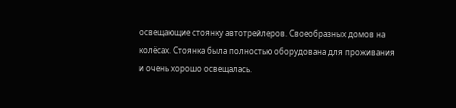освещающие стоянку автотрейлеров. Своеобразных домов на колёсах. Стоянка была полностью оборудована для проживания и очень хорошо освещалась.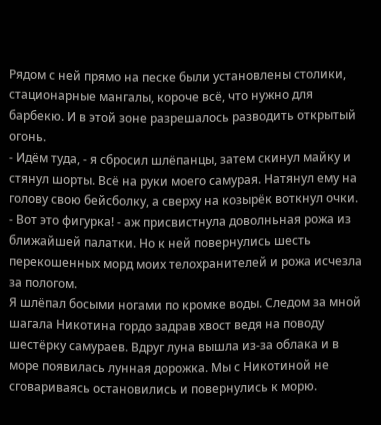Рядом с ней прямо на песке были установлены столики, стационарные мангалы, короче всё, что нужно для барбекю. И в этой зоне разрешалось разводить открытый огонь.
- Идём туда, - я сбросил шлёпанцы, затем скинул майку и стянул шорты. Всё на руки моего самурая. Натянул ему на голову свою бейсболку, а сверху на козырёк воткнул очки.
- Вот это фигурка! - аж присвистнула доволньная рожа из ближайшей палатки. Но к ней повернулись шесть перекошенных морд моих телохранителей и рожа исчезла за пологом.
Я шлёпал босыми ногами по кромке воды. Следом за мной шагала Никотина гордо задрав хвост ведя на поводу шестёрку самураев. Вдруг луна вышла из-за облака и в море появилась лунная дорожка. Мы с Никотиной не сговариваясь остановились и повернулись к морю.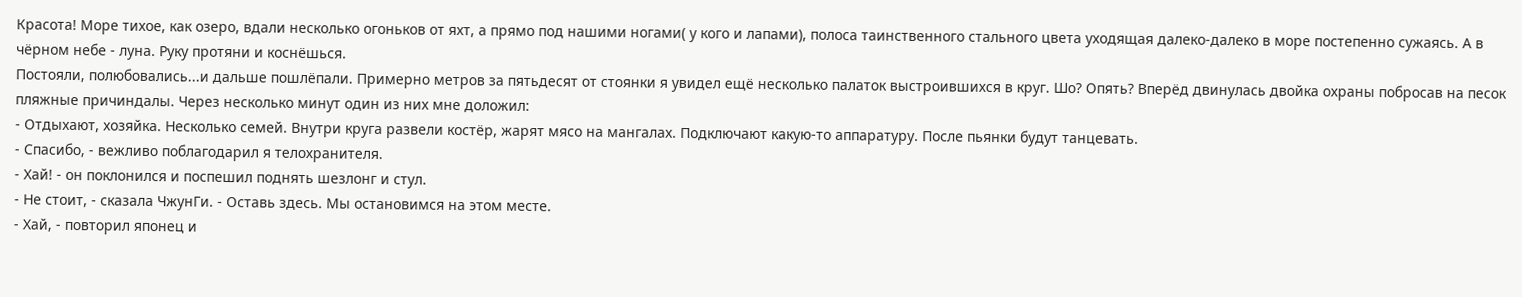Красота! Море тихое, как озеро, вдали несколько огоньков от яхт, а прямо под нашими ногами( у кого и лапами), полоса таинственного стального цвета уходящая далеко-далеко в море постепенно сужаясь. А в чёрном небе - луна. Руку протяни и коснёшься.
Постояли, полюбовались...и дальше пошлёпали. Примерно метров за пятьдесят от стоянки я увидел ещё несколько палаток выстроившихся в круг. Шо? Опять? Вперёд двинулась двойка охраны побросав на песок пляжные причиндалы. Через несколько минут один из них мне доложил:
- Отдыхают, хозяйка. Несколько семей. Внутри круга развели костёр, жарят мясо на мангалах. Подключают какую-то аппаратуру. После пьянки будут танцевать.
- Спасибо, - вежливо поблагодарил я телохранителя.
- Хай! - он поклонился и поспешил поднять шезлонг и стул.
- Не стоит, - сказала ЧжунГи. - Оставь здесь. Мы остановимся на этом месте.
- Хай, - повторил японец и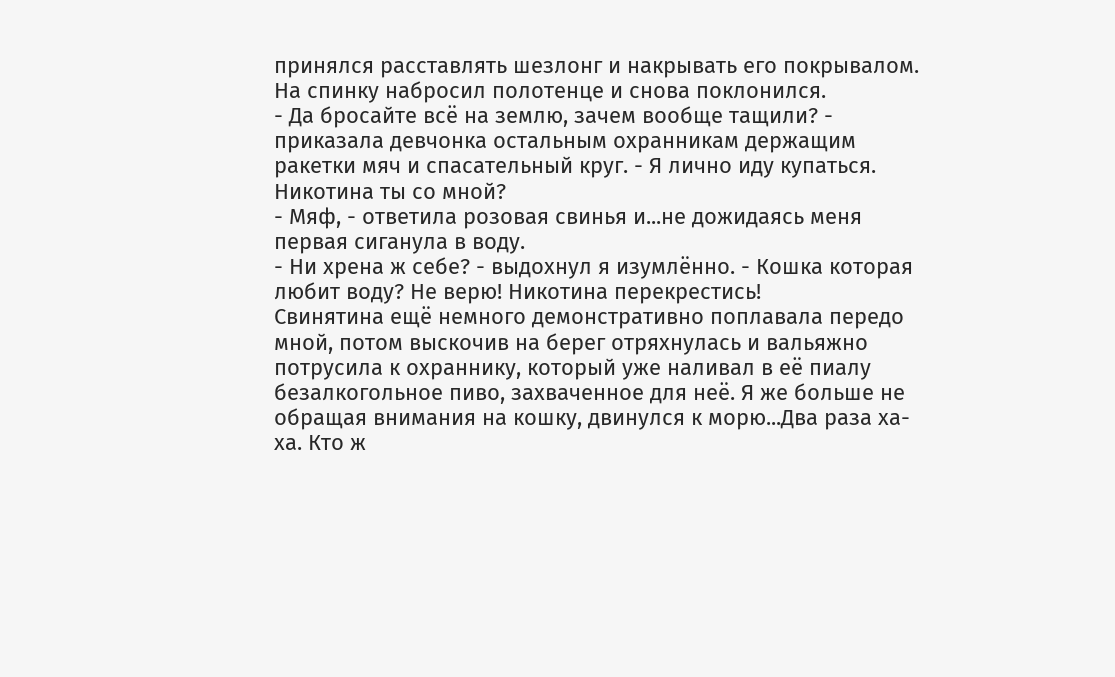принялся расставлять шезлонг и накрывать его покрывалом. На спинку набросил полотенце и снова поклонился.
- Да бросайте всё на землю, зачем вообще тащили? - приказала девчонка остальным охранникам держащим ракетки мяч и спасательный круг. - Я лично иду купаться. Никотина ты со мной?
- Мяф, - ответила розовая свинья и...не дожидаясь меня первая сиганула в воду.
- Ни хрена ж себе? - выдохнул я изумлённо. - Кошка которая любит воду? Не верю! Никотина перекрестись!
Свинятина ещё немного демонстративно поплавала передо мной, потом выскочив на берег отряхнулась и вальяжно потрусила к охраннику, который уже наливал в её пиалу безалкогольное пиво, захваченное для неё. Я же больше не обращая внимания на кошку, двинулся к морю...Два раза ха-ха. Кто ж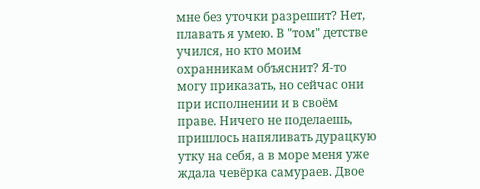мне без уточки разрешит? Нет, плавать я умею. В "том" детстве учился, но кто моим охранникам объяснит? Я-то могу приказать, но сейчас они при исполнении и в своём праве. Ничего не поделаешь, пришлось напяливать дурацкую утку на себя, а в море меня уже ждала чевёрка самураев. Двое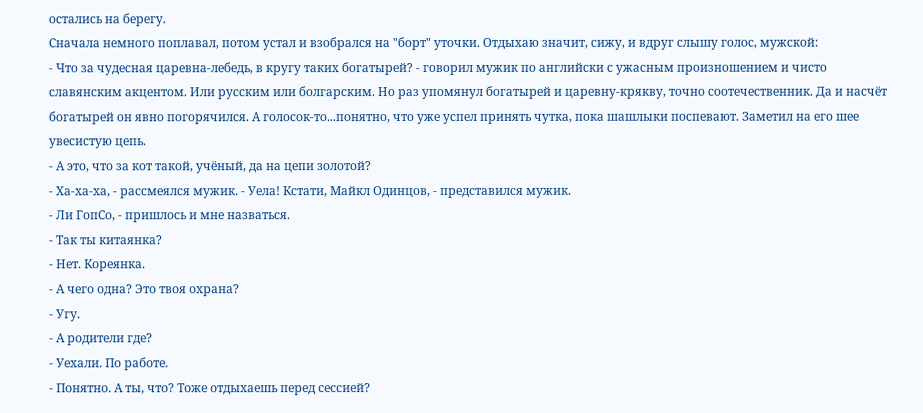остались на берегу.
Сначала немного поплавал, потом устал и взобрался на "борт" уточки. Отдыхаю значит, сижу, и вдруг слышу голос, мужской:
- Что за чудесная царевна-лебедь, в кругу таких богатырей? - говорил мужик по английски с ужасным произношением и чисто славянским акцентом. Или русским или болгарским. Но раз упомянул богатырей и царевну-крякву, точно соотечественник. Да и насчёт богатырей он явно погорячился. А голосок-то...понятно, что уже успел принять чутка, пока шашлыки поспевают. Заметил на его шее увесистую цепь.
- А это, что за кот такой, учёный, да на цепи золотой?
- Ха-ха-ха, - рассмеялся мужик. - Уела! Кстати, Майкл Одинцов, - представился мужик.
- Ли ГопСо, - пришлось и мне назваться.
- Так ты китаянка?
- Нет. Кореянка.
- А чего одна? Это твоя охрана?
- Угу.
- А родители где?
- Уехали. По работе.
- Понятно. А ты, что? Тоже отдыхаешь перед сессией?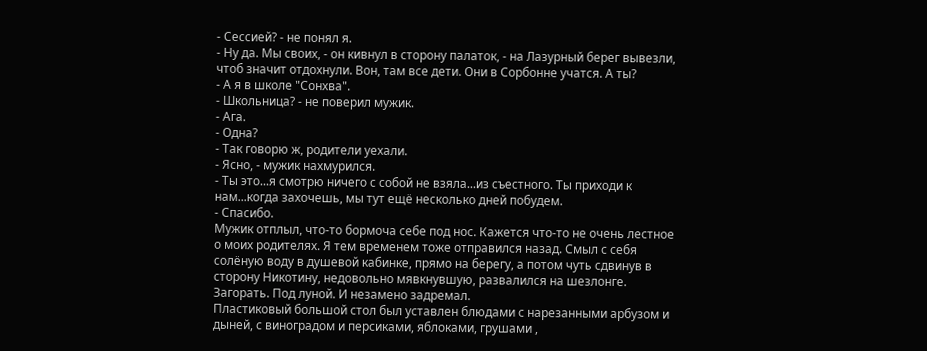- Сессией? - не понял я.
- Ну да. Мы своих, - он кивнул в сторону палаток, - на Лазурный берег вывезли, чтоб значит отдохнули. Вон, там все дети. Они в Сорбонне учатся. А ты?
- А я в школе "Сонхва".
- Школьница? - не поверил мужик.
- Ага.
- Одна?
- Так говорю ж, родители уехали.
- Ясно, - мужик нахмурился.
- Ты это...я смотрю ничего с собой не взяла...из съестного. Ты приходи к нам...когда захочешь, мы тут ещё несколько дней побудем.
- Спасибо.
Мужик отплыл, что-то бормоча себе под нос. Кажется что-то не очень лестное о моих родителях. Я тем временем тоже отправился назад. Смыл с себя солёную воду в душевой кабинке, прямо на берегу, а потом чуть сдвинув в сторону Никотину, недовольно мявкнувшую, развалился на шезлонге. Загорать. Под луной. И незамено задремал.
Пластиковый большой стол был уставлен блюдами с нарезанными арбузом и дыней, с виноградом и персиками, яблоками, грушами ,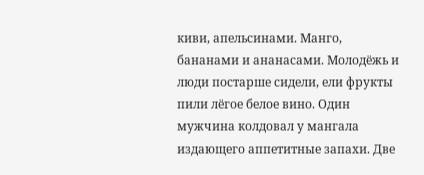киви, апельсинами. Манго, бананами и ананасами. Молодёжь и люди постарше сидели, ели фрукты пили лёгое белое вино. Один мужчина колдовал у мангала издающего аппетитные запахи. Две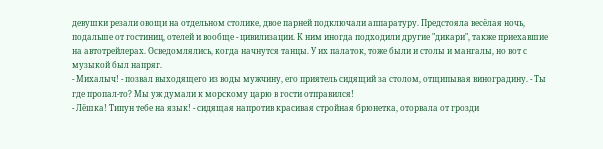девушки резали овощи на отдельном столике, двое парней подключали аппаратуру. Предстояла весёлая ночь, подальше от гостиниц, отелей и вообще - цивилизации. К ним иногда подходили другие "дикари", также приехавшие на автотрейлерах. Осведомлялись, когда начнутся танцы. У их палаток, тоже были и столы и мангалы, но вот с музыкой был напряг.
- Михалыч! - позвал выходящего из воды мужчину, его приятель сидящий за столом, отщипывая виноградину. - Ты где пропал-то? Мы уж думали к морскому царю в гости отправился!
- Лёшка! Типун тебе на язык! - сидящая напротив красивая стройная брюнетка, оторвала от грозди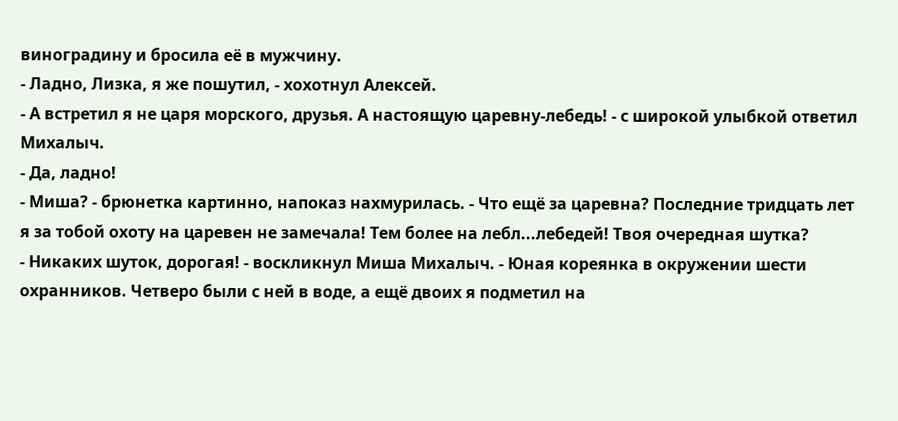виноградину и бросила её в мужчину.
- Ладно, Лизка, я же пошутил, - хохотнул Алексей.
- А встретил я не царя морского, друзья. А настоящую царевну-лебедь! - с широкой улыбкой ответил Михалыч.
- Да, ладно!
- Миша? - брюнетка картинно, напоказ нахмурилась. - Что ещё за царевна? Последние тридцать лет я за тобой охоту на царевен не замечала! Тем более на лебл...лебедей! Твоя очередная шутка?
- Никаких шуток, дорогая! - воскликнул Миша Михалыч. - Юная кореянка в окружении шести охранников. Четверо были с ней в воде, а ещё двоих я подметил на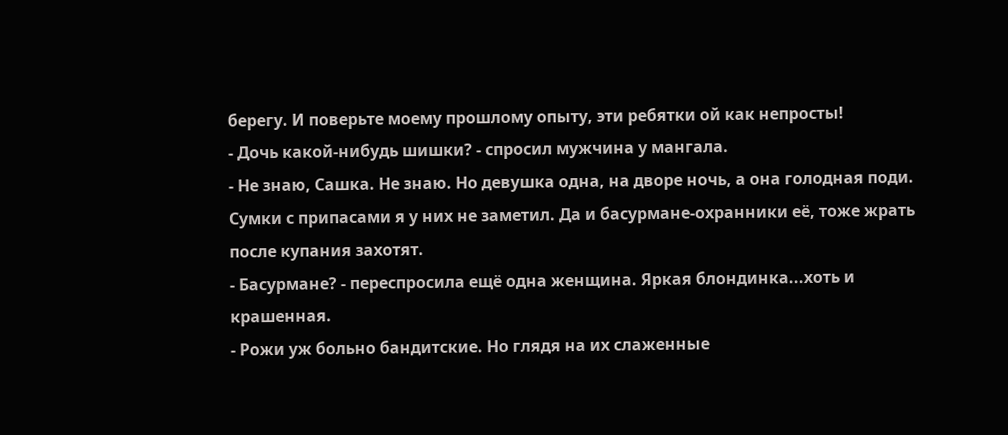берегу. И поверьте моему прошлому опыту, эти ребятки ой как непросты!
- Дочь какой-нибудь шишки? - спросил мужчина у мангала.
- Не знаю, Сашка. Не знаю. Но девушка одна, на дворе ночь, а она голодная поди. Сумки с припасами я у них не заметил. Да и басурмане-охранники её, тоже жрать после купания захотят.
- Басурмане? - переспросила ещё одна женщина. Яркая блондинка...хоть и крашенная.
- Рожи уж больно бандитские. Но глядя на их слаженные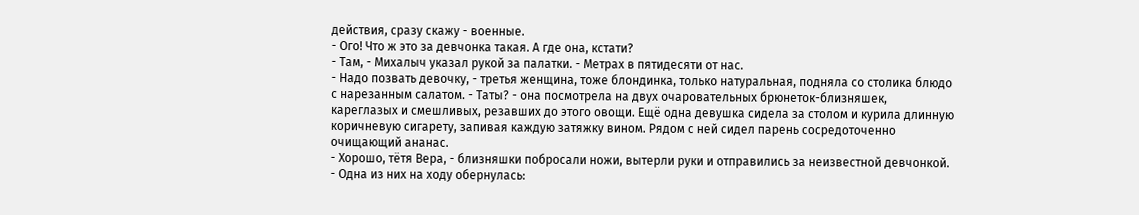действия, сразу скажу - военные.
- Ого! Что ж это за девчонка такая. А где она, кстати?
- Там, - Михалыч указал рукой за палатки. - Метрах в пятидесяти от нас.
- Надо позвать девочку, - третья женщина, тоже блондинка, только натуральная, подняла со столика блюдо с нарезанным салатом. - Таты? - она посмотрела на двух очаровательных брюнеток-близняшек, кареглазых и смешливых, резавших до этого овощи. Ещё одна девушка сидела за столом и курила длинную коричневую сигарету, запивая каждую затяжку вином. Рядом с ней сидел парень сосредоточенно очищающий ананас.
- Хорошо, тётя Вера, - близняшки побросали ножи, вытерли руки и отправились за неизвестной девчонкой. - Одна из них на ходу обернулась: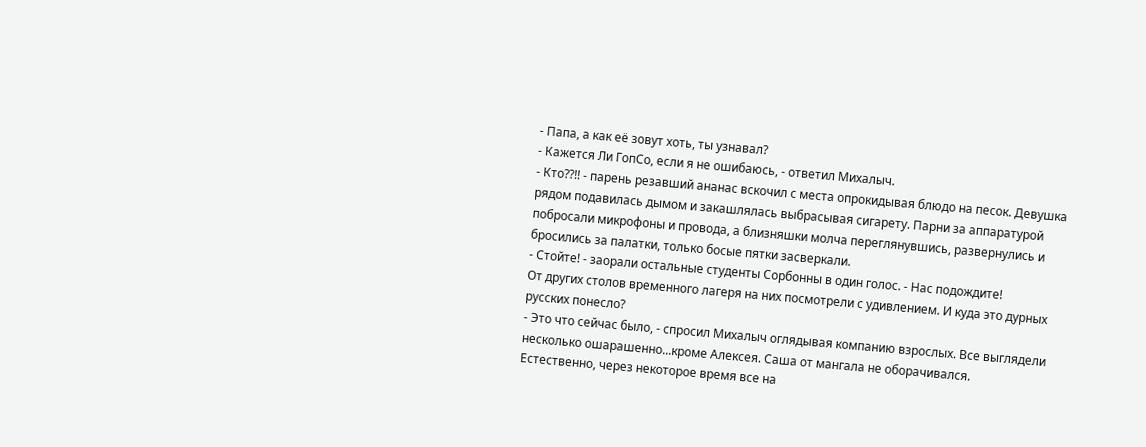- Папа, а как её зовут хоть, ты узнавал?
- Кажется Ли ГопСо, если я не ошибаюсь, - ответил Михалыч.
- Кто??!! - парень резавший ананас вскочил с места опрокидывая блюдо на песок. Девушка рядом подавилась дымом и закашлялась выбрасывая сигарету. Парни за аппаратурой побросали микрофоны и провода, а близняшки молча переглянувшись, развернулись и бросились за палатки, только босые пятки засверкали.
- Стойте! - заорали остальные студенты Сорбонны в один голос. - Нас подождите!
От других столов временного лагеря на них посмотрели с удивлением. И куда это дурных русских понесло?
- Это что сейчас было, - спросил Михалыч оглядывая компанию взрослых. Все выглядели несколько ошарашенно...кроме Алексея. Саша от мангала не оборачивался.
Естественно, через некоторое время все на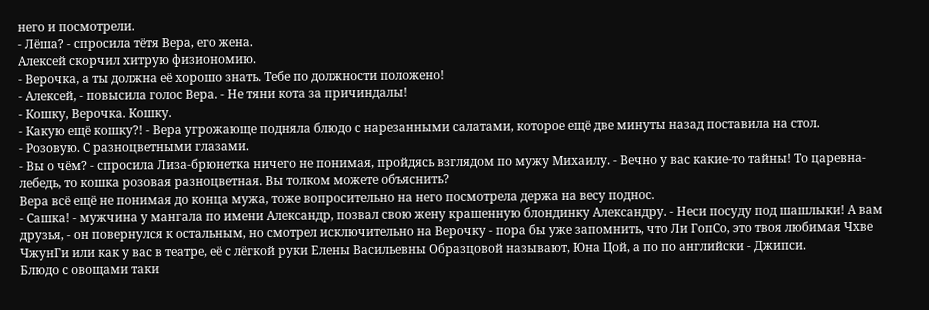него и посмотрели.
- Лёша? - спросила тётя Вера, его жена.
Алексей скорчил хитрую физиономию.
- Верочка, а ты должна её хорошо знать. Тебе по должности положено!
- Алексей, - повысила голос Вера. - Не тяни кота за причиндалы!
- Кошку, Верочка. Кошку.
- Какую ещё кошку?! - Вера угрожающе подняла блюдо с нарезанными салатами, которое ещё две минуты назад поставила на стол.
- Розовую. С разноцветными глазами.
- Вы о чём? - спросила Лиза-брюнетка ничего не понимая, пройдясь взглядом по мужу Михаилу. - Вечно у вас какие-то тайны! То царевна-лебедь, то кошка розовая разноцветная. Вы толком можете объяснить?
Вера всё ещё не понимая до конца мужа, тоже вопросительно на него посмотрела держа на весу поднос.
- Сашка! - мужчина у мангала по имени Александр, позвал свою жену крашенную блондинку Александру. - Неси посуду под шашлыки! А вам друзья, - он повернулся к остальным, но смотрел исключительно на Верочку - пора бы уже запомнить, что Ли ГопСо, это твоя любимая Чхве ЧжунГи или как у вас в театре, её с лёгкой руки Елены Васильевны Образцовой называют, Юна Цой, а по по английски - Джипси.
Блюдо с овощами таки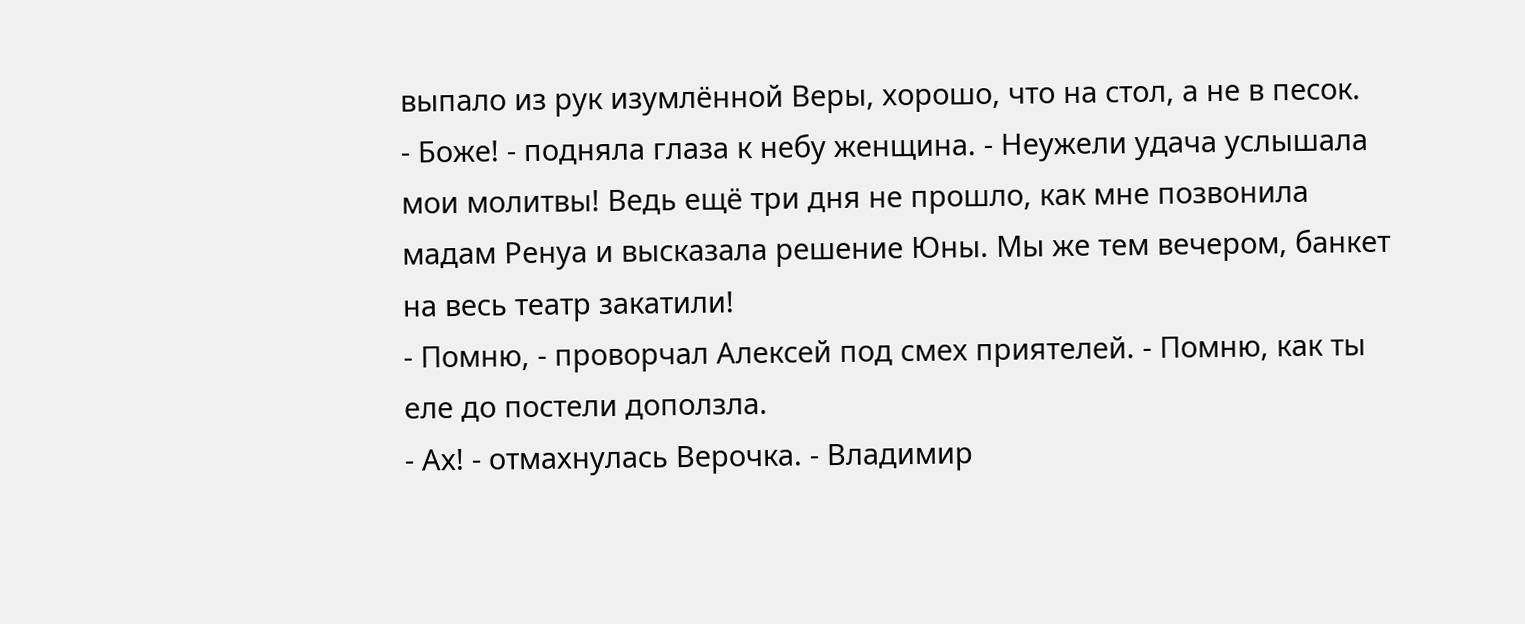выпало из рук изумлённой Веры, хорошо, что на стол, а не в песок.
- Боже! - подняла глаза к небу женщина. - Неужели удача услышала мои молитвы! Ведь ещё три дня не прошло, как мне позвонила мадам Ренуа и высказала решение Юны. Мы же тем вечером, банкет на весь театр закатили!
- Помню, - проворчал Алексей под смех приятелей. - Помню, как ты еле до постели доползла.
- Ах! - отмахнулась Верочка. - Владимир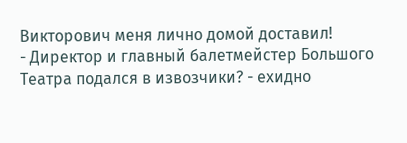Викторович меня лично домой доставил!
- Директор и главный балетмейстер Большого Театра подался в извозчики? - ехидно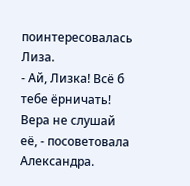поинтересовалась Лиза.
- Ай, Лизка! Всё б тебе ёрничать! Вера не слушай её, - посоветовала Александра.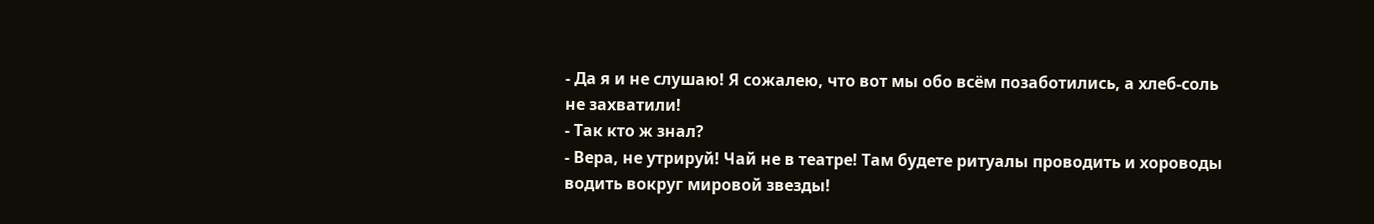- Да я и не слушаю! Я сожалею, что вот мы обо всём позаботились, а хлеб-соль не захватили!
- Так кто ж знал?
- Вера, не утрируй! Чай не в театре! Там будете ритуалы проводить и хороводы водить вокруг мировой звезды!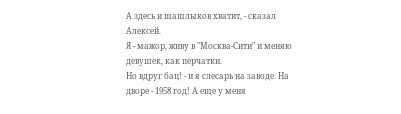А здесь и шашлыков хватит, - сказал Алексей.
Я - мажор, живу в "Москва-Сити" и меняю девушек, как перчатки.
Но вдруг бац! - и я слесарь на заводе. На дворе - 1958 год! А еще у меня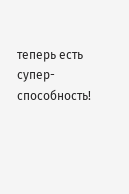теперь есть супер-способность!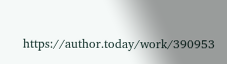https://author.today/work/390953